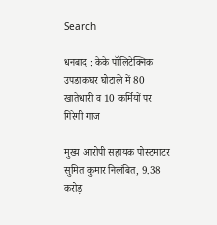Search

धनबाद : केके पॉलिटेक्निक उपडाकघर घोटाले में 80 खातेधारी व 10 कर्मियों पर गिरेगी गाज

मुख्य आरोपी सहायक पोस्टमाटर सुमित कुमार निलंबित, 9.38 करोड़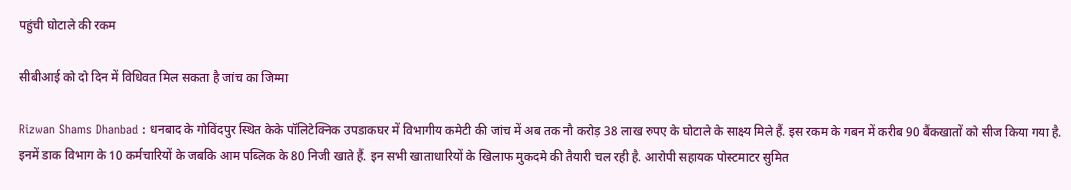पहुंची घोटाले की रकम

सीबीआई को दो दिन में विधिवत मिल सकता है जांच का जिम्मा

Rizwan Shams Dhanbad : धनबाद के गोविंदपुर स्थित केके पॉलिटेक्निक उपडाकघर में विभागीय कमेटी की जांच में अब तक नौ करोड़ 38 लाख रुपए के घोटाले के साक्ष्य मिले हैं. इस रकम के गबन में करीब 90 बैंकखातों को सीज किया गया है. इनमें डाक विभाग के 10 कर्मचारियों के जबकि आम पब्लिक के 80 निजी खाते हैं. इन सभी खाताधारियों के खिलाफ मुकदमे की तैयारी चल रही है. आरोपी सहायक पोस्टमाटर सुमित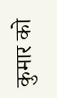कुमार को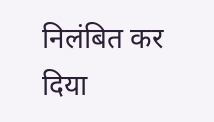निलंबित कर दिया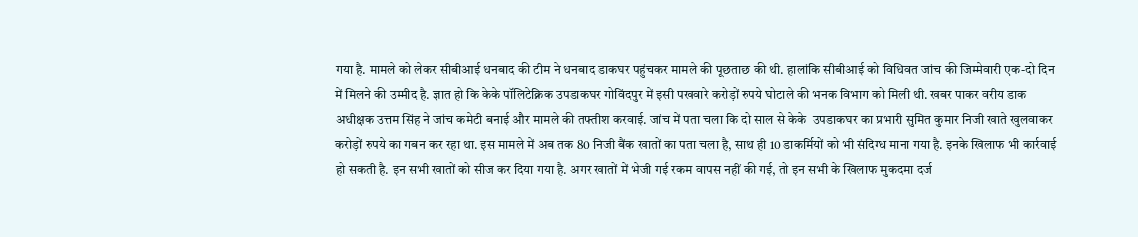गया है. मामले को लेकर सीबीआई धनबाद की टीम ने धनबाद डाकघर पहुंचकर मामले की पूछताछ की थी. हालांकि सीबीआई को विधिवत जांच की जिम्मेवारी एक-दो दिन में मिलने की उम्मीद है. ज्ञात हो कि केके पॉलिटेक्निक उपडाकघर गोविंदपुर में इसी पखवारे करोड़ों रुपये घोटाले की भनक विभाग को मिली थी. खबर पाकर वरीय डाक अधीक्षक उत्तम सिंह ने जांच कमेटी बनाई और मामले की तफ्तीश करवाई. जांच में पता चला कि दो साल से केके  उपडाकघर का प्रभारी सुमित कुमार निजी खाते खुलवाकर करोड़ों रुपये का गबन कर रहा था. इस मामले में अब तक 80 निजी बैंक खातों का पता चला है, साथ ही 10 डाकर्मियों को भी संदिग्ध माना गया है. इनके खिलाफ भी कार्रवाई हो सकती है. इन सभी खातों को सीज कर दिया गया है. अगर खातों में भेजी गई रकम वापस नहीं की गई, तो इन सभी के खिलाफ मुकदमा दर्ज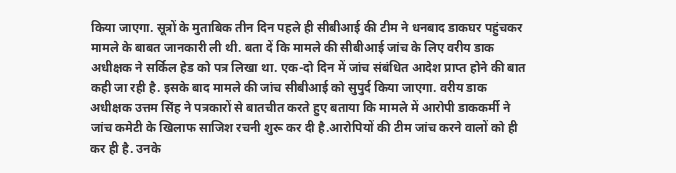किया जाएगा. सूत्रों के मुताबिक तीन दिन पहले ही सीबीआई की टीम ने धनबाद डाकघर पहुंचकर मामले के बाबत जानकारी ली थी. बता दें कि मामले की सीबीआई जांच के लिए वरीय डाक अधीक्षक ने सर्किल हेड को पत्र लिखा था. एक-दो दिन में जांच संबंधित आदेश प्राप्त होने की बात कही जा रही है. इसके बाद मामले की जांच सीबीआई को सुपुर्द किया जाएगा. वरीय डाक अधीक्षक उत्तम सिंह ने पत्रकारों से बातचीत करते हुए बताया कि मामले में आरोपी डाककर्मी ने जांच कमेटी के खिलाफ साजिश रचनी शुरू कर दी है.आरोपियों की टीम जांच करने वालों को ही कर ही है. उनके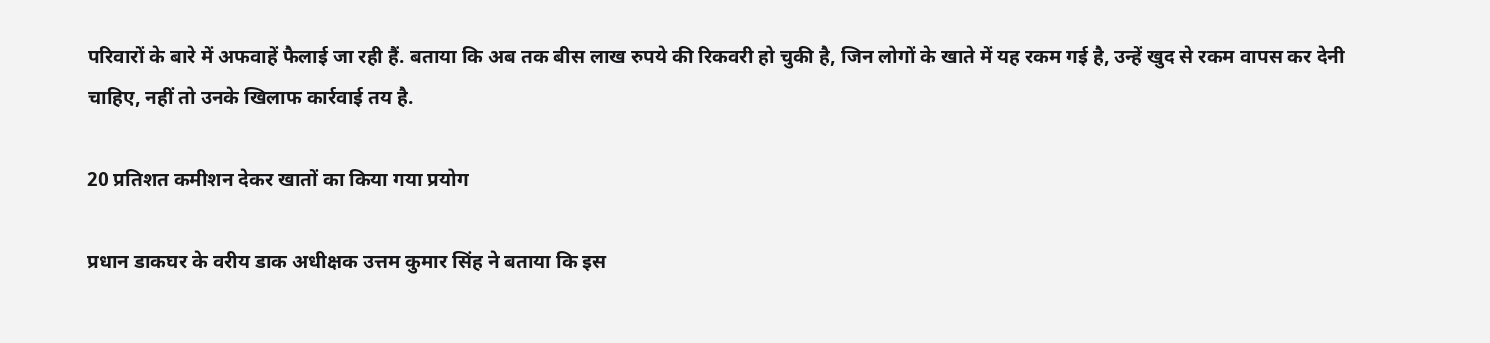परिवारों के बारे में अफवाहें फैलाई जा रही हैं. बताया कि अब तक बीस लाख रुपये की रिकवरी हो चुकी है, जिन लोगों के खाते में यह रकम गई है, उन्हें खुद से रकम वापस कर देनी चाहिए, नहीं तो उनके खिलाफ कार्रवाई तय है.

20 प्रतिशत कमीशन देकर खातों का किया गया प्रयोग

प्रधान डाकघर के वरीय डाक अधीक्षक उत्तम कुमार सिंह ने बताया कि इस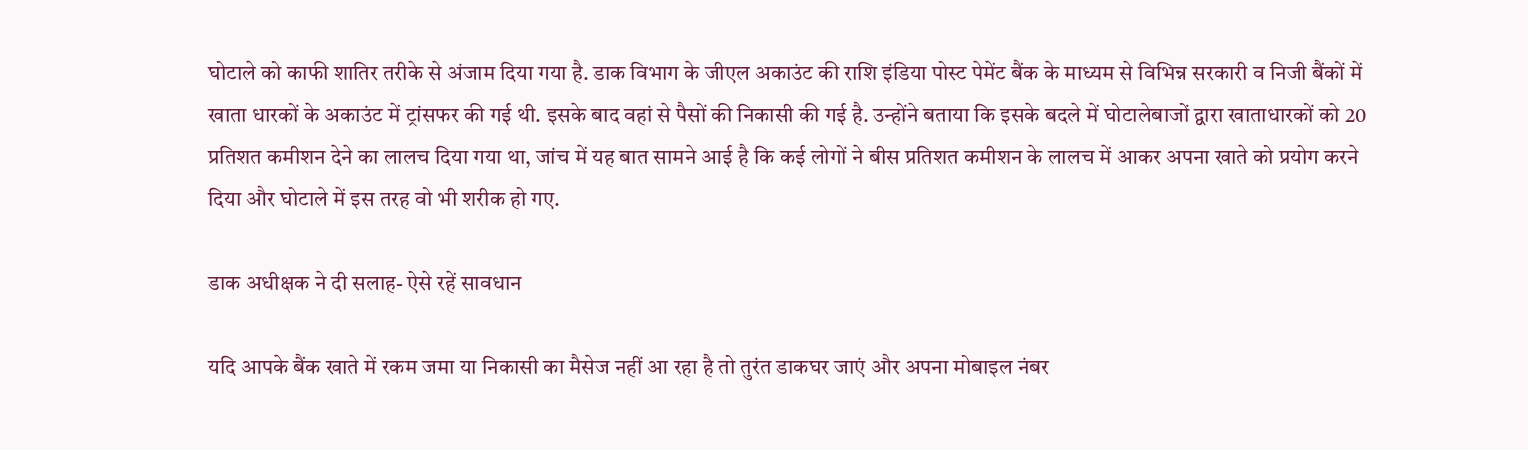घोटाले को काफी शातिर तरीके से अंजाम दिया गया है. डाक विभाग के जीएल अकाउंट की राशि इंडिया पोस्ट पेमेंट बैंक के माध्यम से विभिन्न सरकारी व निजी बैंकों में खाता धारकों के अकाउंट में ट्रांसफर की गई थी. इसके बाद वहां से पैसों की निकासी की गई है. उन्होंने बताया कि इसके बदले में घोटालेबाजों द्वारा खाताधारकों को 20 प्रतिशत कमीशन देने का लालच दिया गया था, जांच में यह बात सामने आई है कि कई लोगों ने बीस प्रतिशत कमीशन के लालच में आकर अपना खाते को प्रयोग करने दिया और घोटाले में इस तरह वो भी शरीक हो गए.

डाक अधीक्षक ने दी सलाह- ऐसे रहें सावधान

यदि आपके बैंक खाते में रकम जमा या निकासी का मैसेज नहीं आ रहा है तो तुरंत डाकघर जाएं और अपना मोबाइल नंबर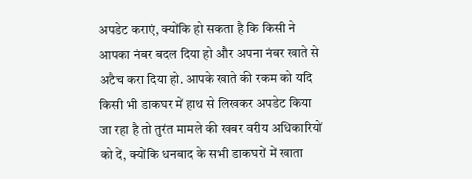अपडेट कराएं, क्योंकि हो सकता है कि किसी ने आपका नंबर बदल दिया हो और अपना नंबर खाते से अटैच करा दिया हो. आपके खाते की रकम को यदि किसी भी डाकघर में हाथ से लिखकर अपडेट किया जा रहा है तो तुरंत मामले की खबर वरीय अधिकारियों को दें, क्योंकि धनबाद के सभी डाकघरों में खाता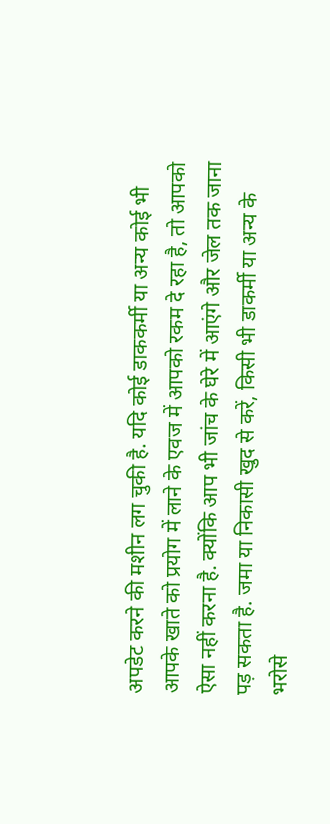अपडेट करने की मशीन लग चुकी है. यदि कोई डाककर्मी या अन्य कोई भी आपके खाते को प्रयोग में लाने के एवज में आपको रकम दे रहा है, तो आपको ऐसा नहीं करना है. क्योंकि आप भी जांच के घेरे में आएंगे और जेल तक जाना पड़ सकता है. जमा या निकासी खुद से करें, किसी भी डाकर्मी या अन्य के भरोसे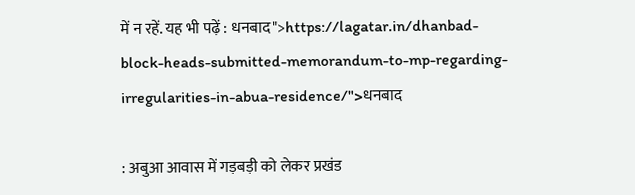में न रहें. यह भी पढ़ें : धनबाद">https://lagatar.in/dhanbad-block-heads-submitted-memorandum-to-mp-regarding-irregularities-in-abua-residence/">धनबाद

: अबुआ आवास में गड़बड़ी को लेकर प्रखंड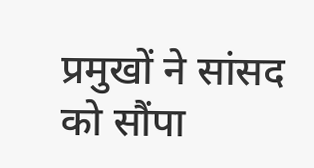प्रमुखों ने सांसद को सौंपा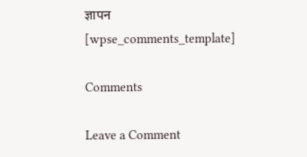ज्ञापन
[wpse_comments_template]

Comments

Leave a Comment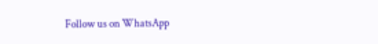Follow us on WhatsApp